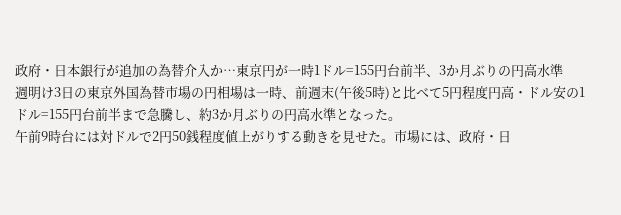政府・日本銀行が追加の為替介入か…東京円が一時1ドル=155円台前半、3か月ぶりの円高水準
週明け3日の東京外国為替市場の円相場は一時、前週末(午後5時)と比べて5円程度円高・ドル安の1ドル=155円台前半まで急騰し、約3か月ぶりの円高水準となった。
午前9時台には対ドルで2円50銭程度値上がりする動きを見せた。市場には、政府・日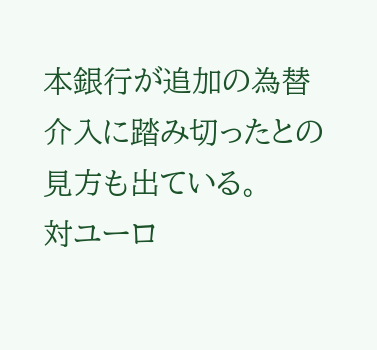本銀行が追加の為替介入に踏み切ったとの見方も出ている。
対ユーロ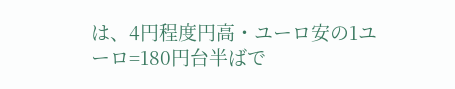は、4円程度円高・ユーロ安の1ユーロ=180円台半ばで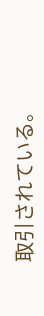取引されている。